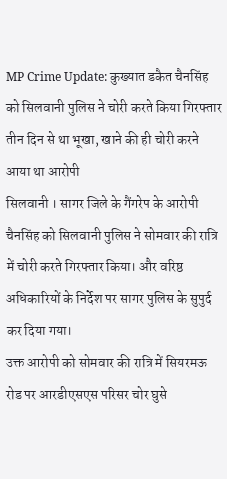MP Crime Update: कुख्यात डकैत चैनसिंह को सिलवानी पुलिस ने चोरी करते किया गिरफ्तार
तीन दिन से था भूखा, खाने की ही चोरी करने आया था आरोपी
सिलवानी । सागर जिले के गैंगरेप के आरोपी चैनसिंह को सिलवानी पुलिस ने सोमवार की रात्रि में चोरी करते गिरफ्तार किया। और वरिष्ठ अधिकारियों के निर्देश पर सागर पुलिस के सुपुर्द कर दिया गया।
उक्त आरोपी को सोमवार की रात्रि में सियरमऊ रोड पर आरडीएसएस परिसर चोर घुसे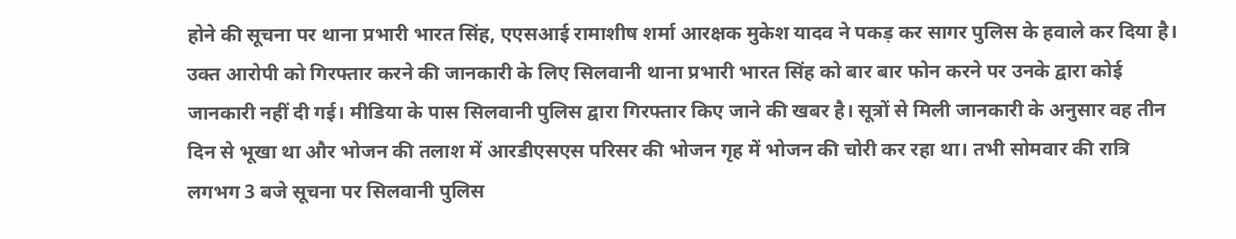होने की सूचना पर थाना प्रभारी भारत सिंह, एएसआई रामाशीष शर्मा आरक्षक मुकेश यादव ने पकड़ कर सागर पुलिस के हवाले कर दिया है।
उक्त आरोपी को गिरफ्तार करने की जानकारी के लिए सिलवानी थाना प्रभारी भारत सिंह को बार बार फोन करने पर उनके द्वारा कोई जानकारी नहीं दी गई। मीडिया के पास सिलवानी पुलिस द्वारा गिरफ्तार किए जाने की खबर है। सूत्रों से मिली जानकारी के अनुसार वह तीन दिन से भूखा था और भोजन की तलाश में आरडीएसएस परिसर की भोजन गृह में भोजन की चोरी कर रहा था। तभी सोमवार की रात्रि लगभग 3 बजे सूचना पर सिलवानी पुलिस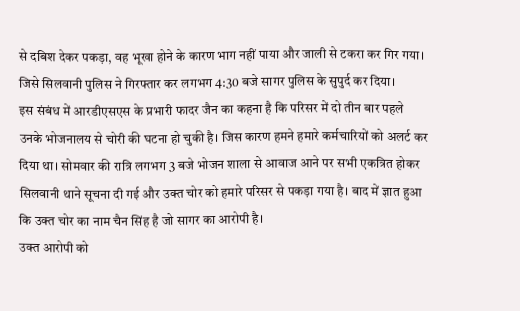से दबिश देकर पकड़ा, वह भूखा होने के कारण भाग नहीं पाया और जाली से टकरा कर गिर गया। जिसे सिलवानी पुलिस ने गिरफ्तार कर लगभग 4:30 बजे सागर पुलिस के सुपुर्द कर दिया।
इस संबंध में आरडीएसएस के प्रभारी फादर जैन का कहना है कि परिसर में दो तीन बार पहले उनके भोजनालय से चोरी की घटना हो चुकी है। जिस कारण हमने हमारे कर्मचारियों को अलर्ट कर दिया था। सोमवार की रात्रि लगभग 3 बजे भोजन शाला से आवाज आने पर सभी एकत्रित होकर सिलवानी थाने सूचना दी गई और उक्त चोर को हमारे परिसर से पकड़ा गया है। बाद में ज्ञात हुआ कि उक्त चोर का नाम चैन सिंह है जो सागर का आरोपी है।
उक्त आरोपी को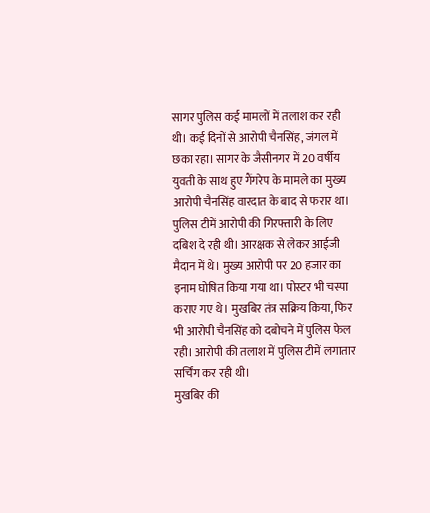सागर पुलिस कई मामलों में तलाश कर रही थी। कई दिनों से आरोपी चैनसिंह, जंगल में छका रहा। सागर के जैसीनगर में 20 वर्षीय युवती के साथ हुए गैंगरेप के मामले का मुख्य आरोपी चैनसिंह वारदात के बाद से फरार था। पुलिस टीमें आरोपी की गिरफ्तारी के लिए दबिश दे रही थी। आरक्षक से लेकर आईजी मैदान में थे। मुख्य आरोपी पर 20 हजार का इनाम घोषित किया गया था। पोस्टर भी चस्पा कराए गए थे। मुखबिर तंत्र सक्रिय किया, फिर भी आरोपी चैनसिंह को दबोचने में पुलिस फेल रही। आरोपी की तलाश में पुलिस टीमें लगातार सर्चिंग कर रही थी।
मुखबिर की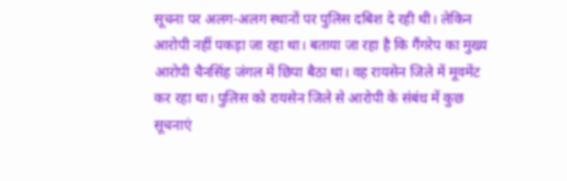सूचना पर अलग-अलग स्थानों पर पुलिस दबिश दे रही थी। लेकिन आरोपी नहीं पकड़ा जा रहा था। बताया जा रहा है कि गैंगरेप का मुख्य आरोपी चैनसिंह जंगल में छिपा बैठा था। वह रायसेन जिले में मूवमेंट कर रहा था। पुलिस को रायसेन जिले से आरोपी के संबंध में कुछ सूचनाएं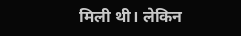मिली थी। लेकिन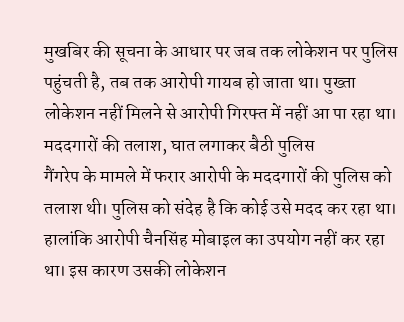मुखबिर की सूचना के आधार पर जब तक लोकेशन पर पुलिस पहुंचती है, तब तक आरोपी गायब हो जाता था। पुख्ता लोकेशन नहीं मिलने से आरोपी गिरफ्त में नहीं आ पा रहा था।
मददगारों की तलाश, घात लगाकर बैठी पुलिस
गैंगरेप के मामले में फरार आरोपी के मददगारों की पुलिस को तलाश थी। पुलिस को संदेह है कि कोई उसे मदद कर रहा था। हालांकि आरोपी चैनसिंह मोबाइल का उपयोग नहीं कर रहा था। इस कारण उसकी लोकेशन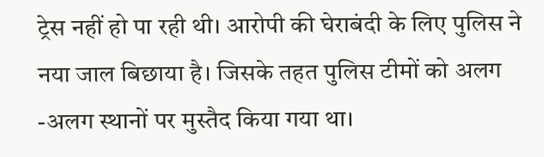ट्रेस नहीं हो पा रही थी। आरोपी की घेराबंदी के लिए पुलिस ने नया जाल बिछाया है। जिसके तहत पुलिस टीमों को अलग -अलग स्थानों पर मुस्तैद किया गया था।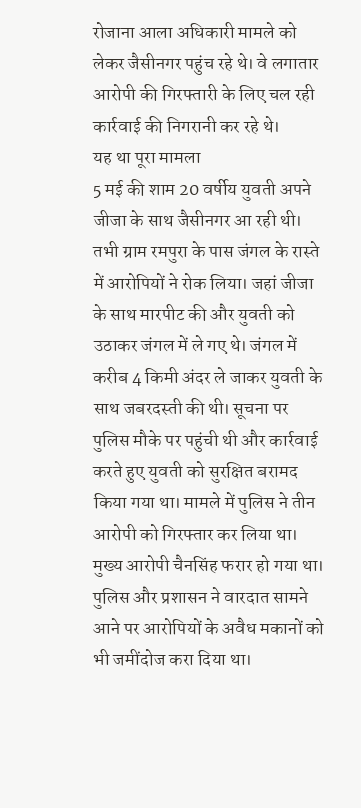रोजाना आला अधिकारी मामले को लेकर जैसीनगर पहुंच रहे थे। वे लगातार आरोपी की गिरफ्तारी के लिए चल रही कार्रवाई की निगरानी कर रहे थे।
यह था पूरा मामला
5 मई की शाम 20 वर्षीय युवती अपने जीजा के साथ जैसीनगर आ रही थी। तभी ग्राम रमपुरा के पास जंगल के रास्ते में आरोपियों ने रोक लिया। जहां जीजा के साथ मारपीट की और युवती को उठाकर जंगल में ले गए थे। जंगल में करीब 4 किमी अंदर ले जाकर युवती के साथ जबरदस्ती की थी। सूचना पर पुलिस मौके पर पहुंची थी और कार्रवाई करते हुए युवती को सुरक्षित बरामद किया गया था। मामले में पुलिस ने तीन आरोपी को गिरफ्तार कर लिया था। मुख्य आरोपी चैनसिंह फरार हो गया था। पुलिस और प्रशासन ने वारदात सामने आने पर आरोपियों के अवैध मकानों को भी जमींदोज करा दिया था।